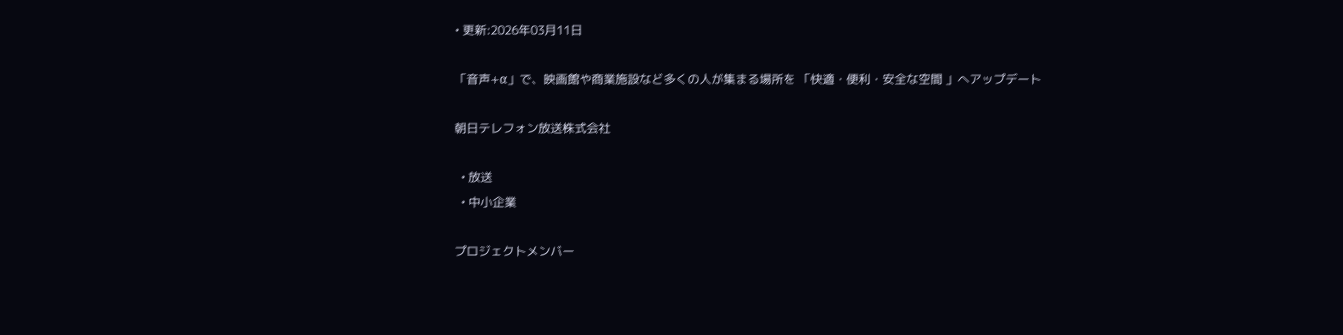• 更新:2026年03月11日

「音声+α」で、映画館や商業施設など多くの人が集まる場所を 「快適・便利・安全な空間 」へアップデート

朝日テレフォン放送株式会社

  • 放送
  • 中小企業

プロジェクトメンバー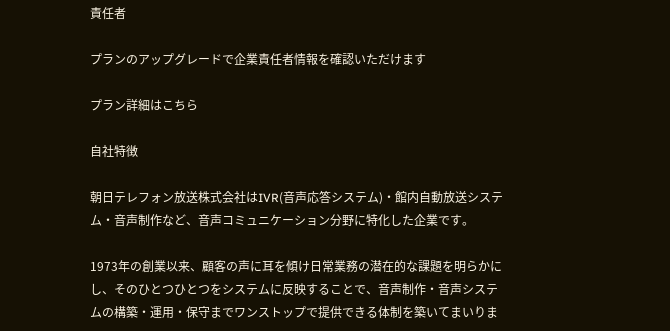責任者

プランのアップグレードで企業責任者情報を確認いただけます

プラン詳細はこちら

自社特徴

朝日テレフォン放送株式会社はIVR(音声応答システム)・館内自動放送システム・音声制作など、音声コミュニケーション分野に特化した企業です。

1973年の創業以来、顧客の声に耳を傾け日常業務の潜在的な課題を明らかにし、そのひとつひとつをシステムに反映することで、音声制作・音声システムの構築・運用・保守までワンストップで提供できる体制を築いてまいりま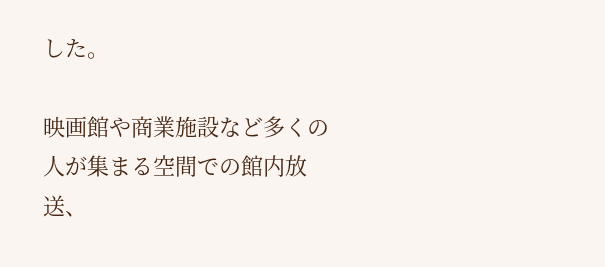した。

映画館や商業施設など多くの人が集まる空間での館内放送、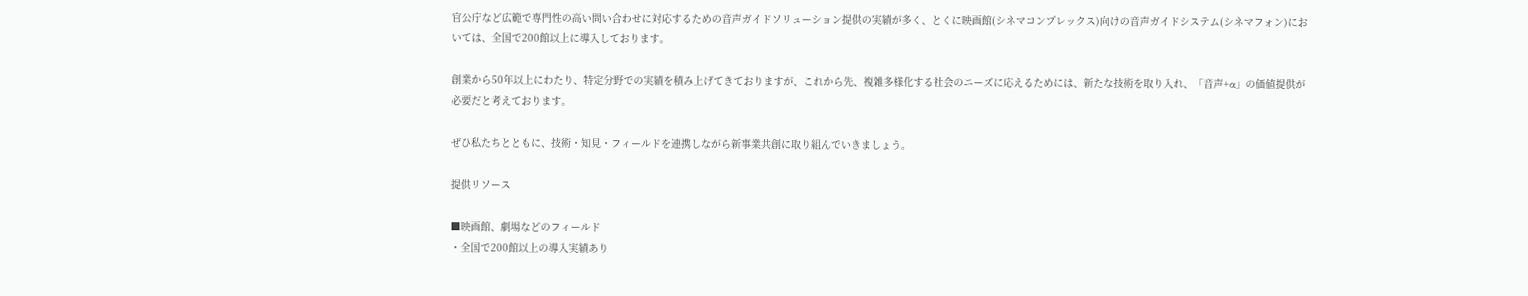官公庁など広範で専門性の高い問い合わせに対応するための音声ガイドソリューション提供の実績が多く、とくに映画館(シネマコンプレックス)向けの音声ガイドシステム(シネマフォン)においては、全国で200館以上に導入しております。

創業から50年以上にわたり、特定分野での実績を積み上げてきておりますが、これから先、複雑多様化する社会のニーズに応えるためには、新たな技術を取り入れ、「音声+α」の価値提供が必要だと考えております。

ぜひ私たちとともに、技術・知見・フィールドを連携しながら新事業共創に取り組んでいきましょう。

提供リソース

■映画館、劇場などのフィールド
・全国で200館以上の導入実績あり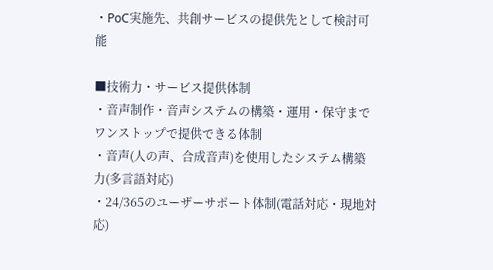・PoC実施先、共創サービスの提供先として検討可能

■技術力・サービス提供体制
・音声制作・音声システムの構築・運用・保守までワンストップで提供できる体制
・音声(人の声、合成音声)を使用したシステム構築力(多言語対応)
・24/365のユーザーサポート体制(電話対応・現地対応)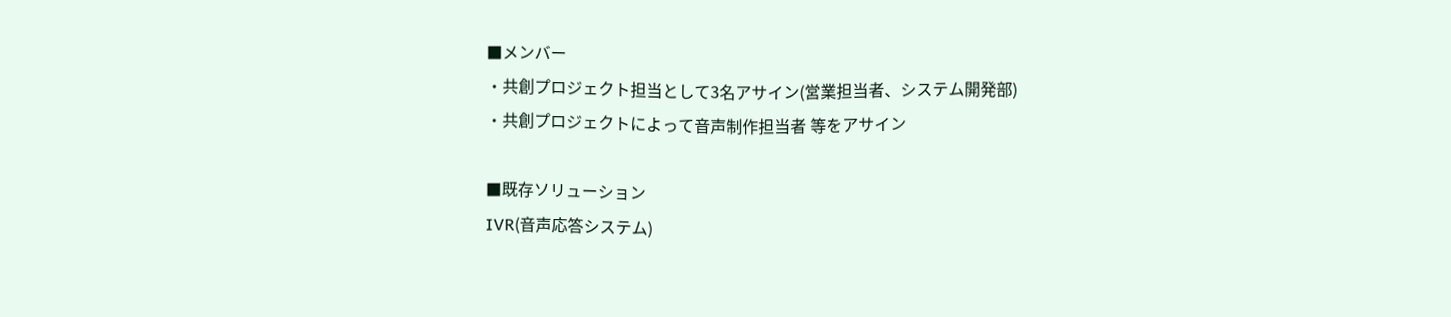■メンバー
・共創プロジェクト担当として3名アサイン(営業担当者、システム開発部)
・共創プロジェクトによって音声制作担当者 等をアサイン

■既存ソリューション
IVR(音声応答システム)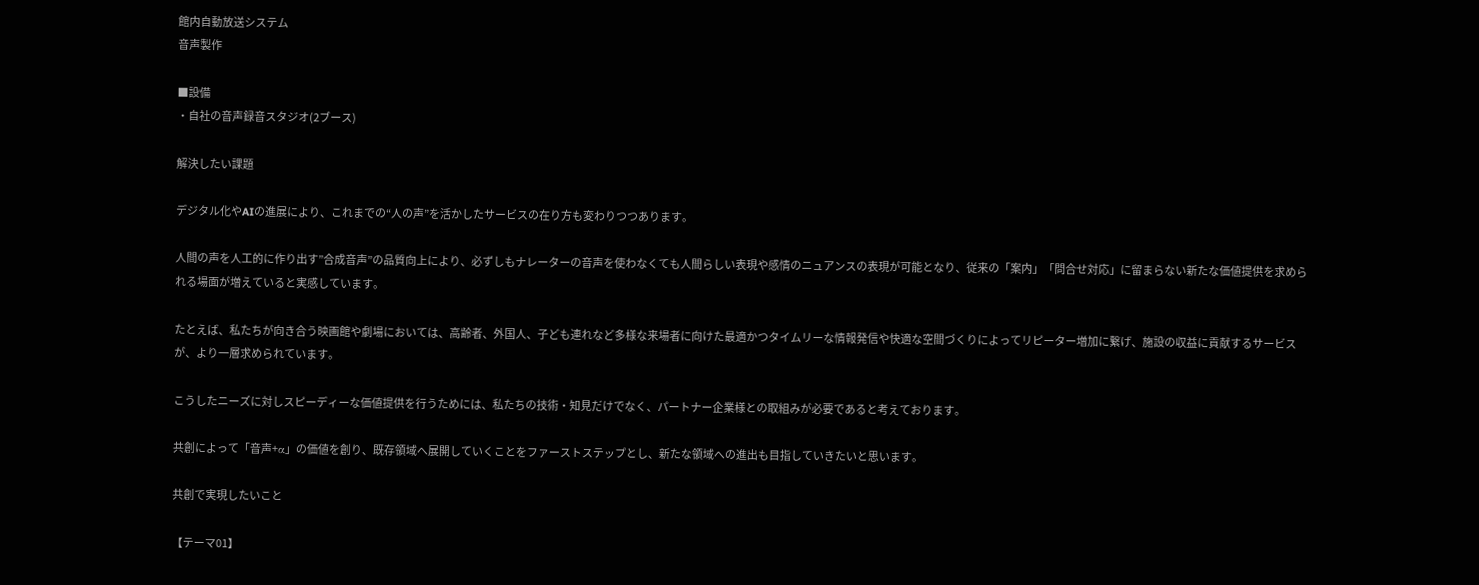館内自動放送システム
音声製作

■設備
・自社の音声録音スタジオ(2ブース)

解決したい課題

デジタル化やAIの進展により、これまでの“人の声”を活かしたサービスの在り方も変わりつつあります。

人間の声を人工的に作り出す”合成音声”の品質向上により、必ずしもナレーターの音声を使わなくても人間らしい表現や感情のニュアンスの表現が可能となり、従来の「案内」「問合せ対応」に留まらない新たな価値提供を求められる場面が増えていると実感しています。

たとえば、私たちが向き合う映画館や劇場においては、高齢者、外国人、子ども連れなど多様な来場者に向けた最適かつタイムリーな情報発信や快適な空間づくりによってリピーター増加に繋げ、施設の収益に貢献するサービスが、より一層求められています。

こうしたニーズに対しスピーディーな価値提供を行うためには、私たちの技術・知見だけでなく、パートナー企業様との取組みが必要であると考えております。

共創によって「音声+α」の価値を創り、既存領域へ展開していくことをファーストステップとし、新たな領域への進出も目指していきたいと思います。

共創で実現したいこと

【テーマ01】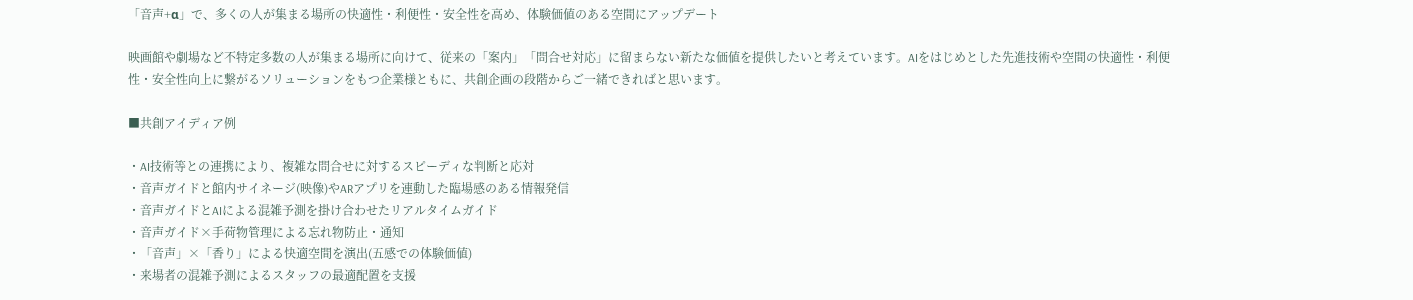「音声+α」で、多くの人が集まる場所の快適性・利便性・安全性を高め、体験価値のある空間にアップデート

映画館や劇場など不特定多数の人が集まる場所に向けて、従来の「案内」「問合せ対応」に留まらない新たな価値を提供したいと考えています。AIをはじめとした先進技術や空間の快適性・利便性・安全性向上に繋がるソリューションをもつ企業様ともに、共創企画の段階からご一緒できればと思います。

■共創アイディア例

・AI技術等との連携により、複雑な問合せに対するスピーディな判断と応対
・音声ガイドと館内サイネージ(映像)やARアプリを連動した臨場感のある情報発信
・音声ガイドとAIによる混雑予測を掛け合わせたリアルタイムガイド
・音声ガイド×手荷物管理による忘れ物防止・通知
・「音声」×「香り」による快適空間を演出(五感での体験価値)
・来場者の混雑予測によるスタッフの最適配置を支援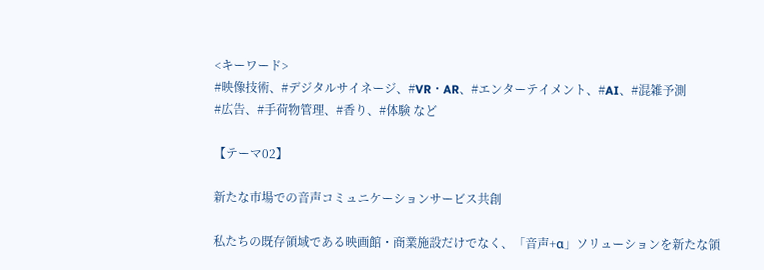<キーワード>
#映像技術、#デジタルサイネージ、#VR・AR、#エンターテイメント、#AI、#混雑予測
#広告、#手荷物管理、#香り、#体験 など

【テーマ02】

新たな市場での音声コミュニケーションサービス共創

私たちの既存領域である映画館・商業施設だけでなく、「音声+α」ソリューションを新たな領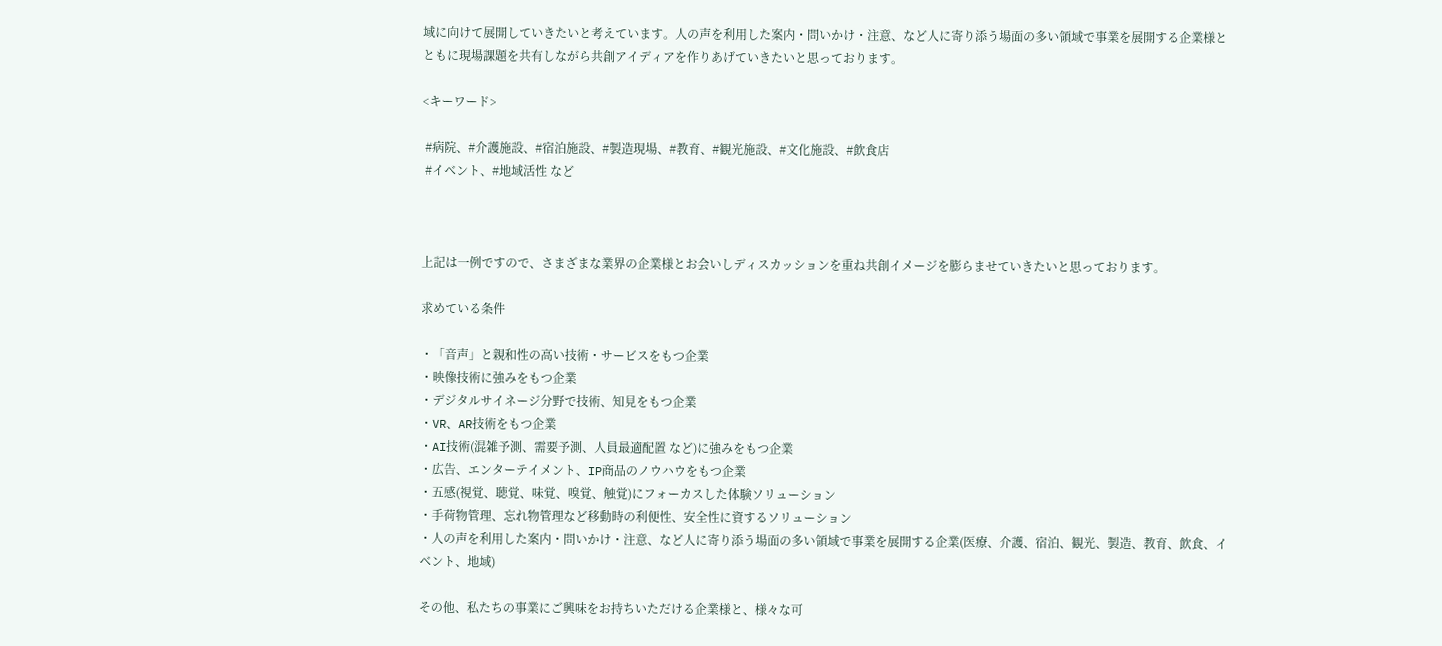域に向けて展開していきたいと考えています。人の声を利用した案内・問いかけ・注意、など人に寄り添う場面の多い領域で事業を展開する企業様とともに現場課題を共有しながら共創アイディアを作りあげていきたいと思っております。

<キーワード>

 #病院、#介護施設、#宿泊施設、#製造現場、#教育、#観光施設、#文化施設、#飲食店
 #イベント、#地域活性 など



上記は一例ですので、さまざまな業界の企業様とお会いしディスカッションを重ね共創イメージを膨らませていきたいと思っております。

求めている条件

・「音声」と親和性の高い技術・サービスをもつ企業
・映像技術に強みをもつ企業
・デジタルサイネージ分野で技術、知見をもつ企業
・VR、AR技術をもつ企業
・AI技術(混雑予測、需要予測、人員最適配置 など)に強みをもつ企業
・広告、エンターテイメント、IP商品のノウハウをもつ企業
・五感(視覚、聴覚、味覚、嗅覚、触覚)にフォーカスした体験ソリューション
・手荷物管理、忘れ物管理など移動時の利便性、安全性に資するソリューション
・人の声を利用した案内・問いかけ・注意、など人に寄り添う場面の多い領域で事業を展開する企業(医療、介護、宿泊、観光、製造、教育、飲食、イベント、地域)

その他、私たちの事業にご興味をお持ちいただける企業様と、様々な可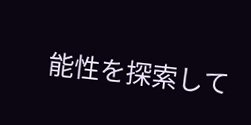能性を探索して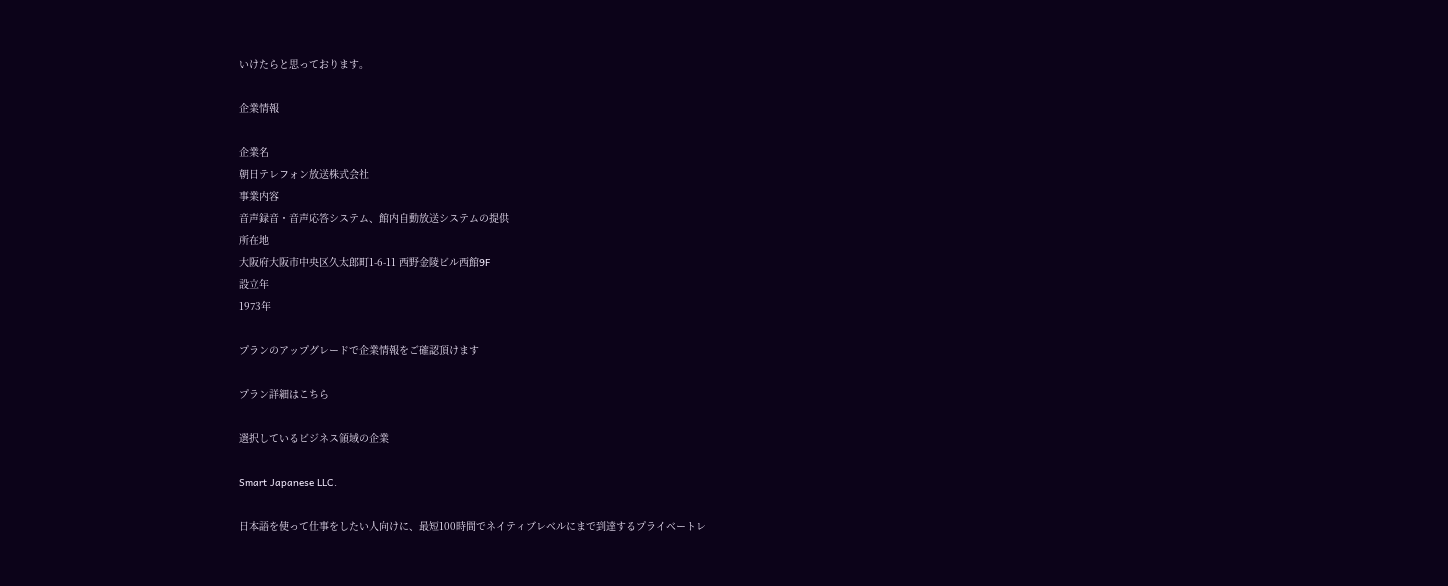いけたらと思っております。

企業情報

企業名
朝日テレフォン放送株式会社
事業内容
音声録音・音声応答システム、館内自動放送システムの提供
所在地
大阪府大阪市中央区久太郎町1-6-11 西野金陵ビル西館9F
設立年
1973年

プランのアップグレードで企業情報をご確認頂けます

プラン詳細はこちら

選択しているビジネス領域の企業

Smart Japanese LLC.

日本語を使って仕事をしたい人向けに、最短100時間でネイティブレベルにまで到達するプライベートレ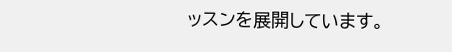ッスンを展開しています。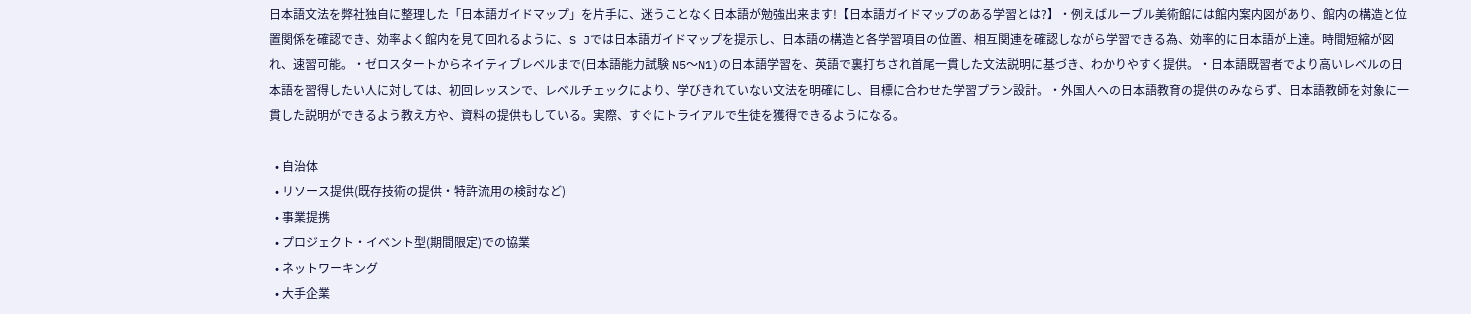日本語文法を弊社独自に整理した「日本語ガイドマップ」を片手に、迷うことなく日本語が勉強出来ます!【日本語ガイドマップのある学習とは?】・例えばルーブル美術館には館内案内図があり、館内の構造と位置関係を確認でき、効率よく館内を見て回れるように、S Jでは日本語ガイドマップを提示し、日本語の構造と各学習項目の位置、相互関連を確認しながら学習できる為、効率的に日本語が上達。時間短縮が図れ、速習可能。・ゼロスタートからネイティブレベルまで(日本語能力試験 N5〜N1)の日本語学習を、英語で裏打ちされ首尾一貫した文法説明に基づき、わかりやすく提供。・日本語既習者でより高いレベルの日本語を習得したい人に対しては、初回レッスンで、レベルチェックにより、学びきれていない文法を明確にし、目標に合わせた学習プラン設計。・外国人への日本語教育の提供のみならず、日本語教師を対象に一貫した説明ができるよう教え方や、資料の提供もしている。実際、すぐにトライアルで生徒を獲得できるようになる。

  • 自治体
  • リソース提供(既存技術の提供・特許流用の検討など)
  • 事業提携
  • プロジェクト・イベント型(期間限定)での協業
  • ネットワーキング
  • 大手企業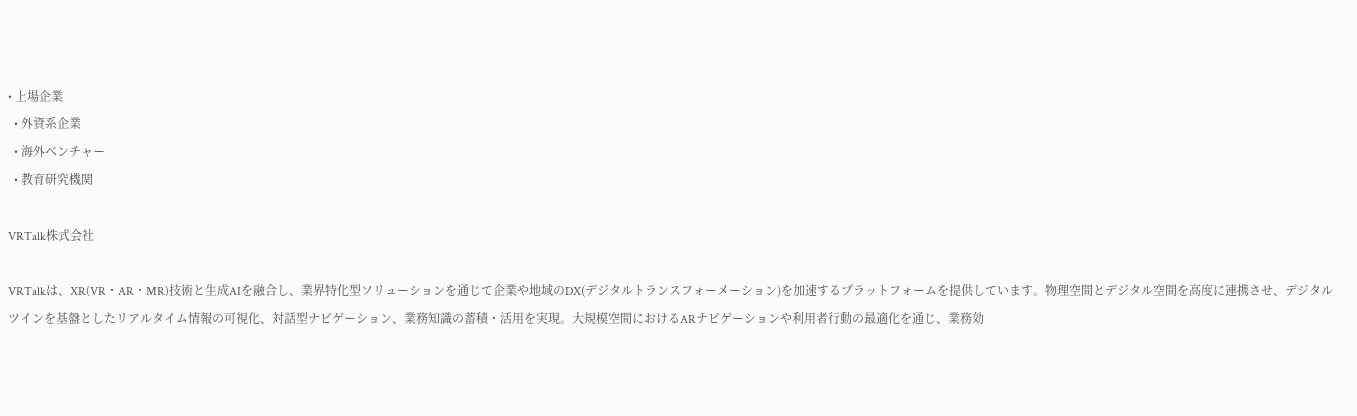• 上場企業
  • 外資系企業
  • 海外ベンチャー
  • 教育研究機関

VRTalk株式会社

VRTalkは、XR(VR・AR・MR)技術と生成AIを融合し、業界特化型ソリューションを通じて企業や地域のDX(デジタルトランスフォーメーション)を加速するプラットフォームを提供しています。物理空間とデジタル空間を高度に連携させ、デジタルツインを基盤としたリアルタイム情報の可視化、対話型ナビゲーション、業務知識の蓄積・活用を実現。大規模空間におけるARナビゲーションや利用者行動の最適化を通じ、業務効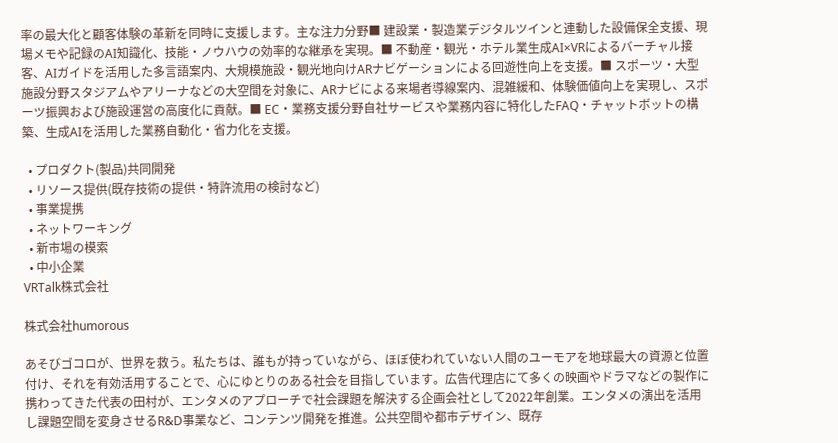率の最大化と顧客体験の革新を同時に支援します。主な注力分野■ 建設業・製造業デジタルツインと連動した設備保全支援、現場メモや記録のAI知識化、技能・ノウハウの効率的な継承を実現。■ 不動産・観光・ホテル業生成AI×VRによるバーチャル接客、AIガイドを活用した多言語案内、大規模施設・観光地向けARナビゲーションによる回遊性向上を支援。■ スポーツ・大型施設分野スタジアムやアリーナなどの大空間を対象に、ARナビによる来場者導線案内、混雑緩和、体験価値向上を実現し、スポーツ振興および施設運営の高度化に貢献。■ EC・業務支援分野自社サービスや業務内容に特化したFAQ・チャットボットの構築、生成AIを活用した業務自動化・省力化を支援。

  • プロダクト(製品)共同開発
  • リソース提供(既存技術の提供・特許流用の検討など)
  • 事業提携
  • ネットワーキング
  • 新市場の模索
  • 中小企業
VRTalk株式会社

株式会社humorous

あそびゴコロが、世界を救う。私たちは、誰もが持っていながら、ほぼ使われていない人間のユーモアを地球最大の資源と位置付け、それを有効活用することで、心にゆとりのある社会を目指しています。広告代理店にて多くの映画やドラマなどの製作に携わってきた代表の田村が、エンタメのアプローチで社会課題を解決する企画会社として2022年創業。エンタメの演出を活用し課題空間を変身させるR&D事業など、コンテンツ開発を推進。公共空間や都市デザイン、既存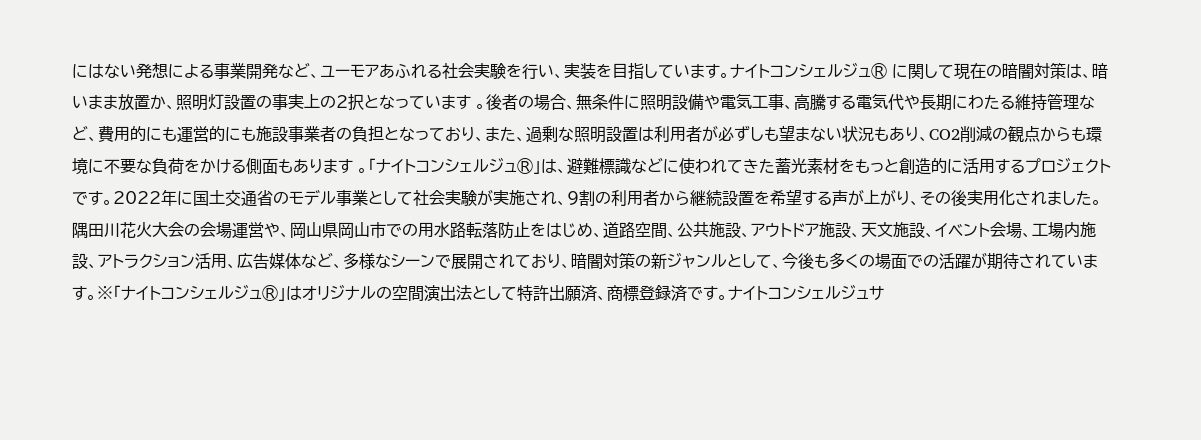にはない発想による事業開発など、ユーモアあふれる社会実験を行い、実装を目指しています。ナイトコンシェルジュ® に関して現在の暗闇対策は、暗いまま放置か、照明灯設置の事実上の2択となっています 。後者の場合、無条件に照明設備や電気工事、高騰する電気代や長期にわたる維持管理など、費用的にも運営的にも施設事業者の負担となっており、また、過剰な照明設置は利用者が必ずしも望まない状況もあり、CO2削減の観点からも環境に不要な負荷をかける側面もあります 。「ナイトコンシェルジュ®」は、避難標識などに使われてきた蓄光素材をもっと創造的に活用するプロジェクトです。2022年に国土交通省のモデル事業として社会実験が実施され、9割の利用者から継続設置を希望する声が上がり、その後実用化されました。隅田川花火大会の会場運営や、岡山県岡山市での用水路転落防止をはじめ、道路空間、公共施設、アウトドア施設、天文施設、イベント会場、工場内施設、アトラクション活用、広告媒体など、多様なシーンで展開されており、暗闇対策の新ジャンルとして、今後も多くの場面での活躍が期待されています。※「ナイトコンシェルジュ®」はオリジナルの空間演出法として特許出願済、商標登録済です。ナイトコンシェルジュサ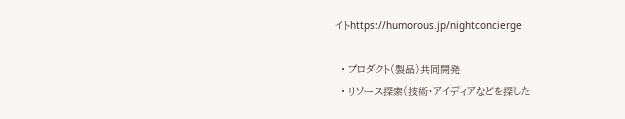イトhttps://humorous.jp/nightconcierge

  • プロダクト(製品)共同開発
  • リソース探索(技術・アイディアなどを探した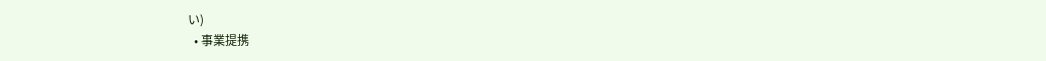い)
  • 事業提携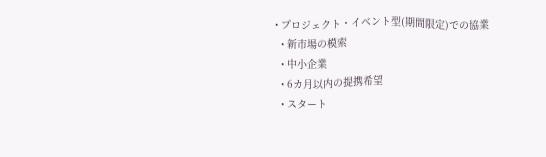• プロジェクト・イベント型(期間限定)での協業
  • 新市場の模索
  • 中小企業
  • 6カ月以内の提携希望
  • スタート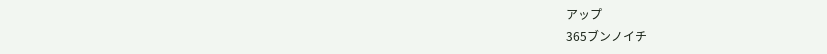アップ
365ブンノイチ